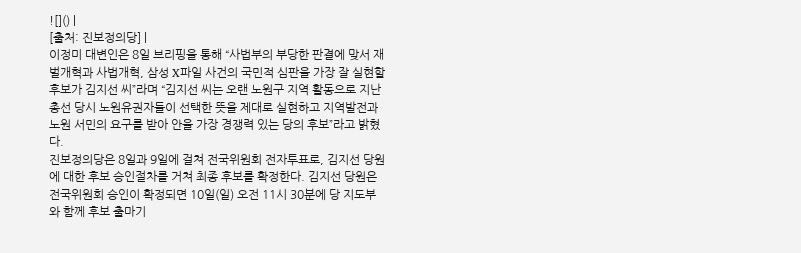![]() |
[출처: 진보정의당] |
이정미 대변인은 8일 브리핑을 통해 “사법부의 부당한 판결에 맞서 재벌개혁과 사법개혁, 삼성 X파일 사건의 국민적 심판을 가장 잘 실현할 후보가 김지선 씨”라며 “김지선 씨는 오랜 노원구 지역 활동으로 지난 총선 당시 노원유권자들이 선택한 뜻을 제대로 실현하고 지역발전과 노원 서민의 요구를 받아 안을 가장 경쟁력 있는 당의 후보”라고 밝혔다.
진보정의당은 8일과 9일에 걸쳐 전국위원회 전자투표로, 김지선 당원에 대한 후보 승인절차를 거쳐 최종 후보를 확정한다. 김지선 당원은 전국위원회 승인이 확정되면 10일(일) 오전 11시 30분에 당 지도부와 함께 후보 출마기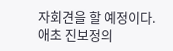자회견을 할 예정이다.
애초 진보정의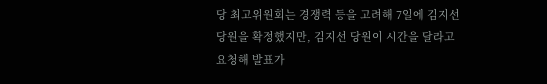당 최고위원회는 경쟁력 등을 고려해 7일에 김지선 당원을 확정했지만, 김지선 당원이 시간을 달라고 요청해 발표가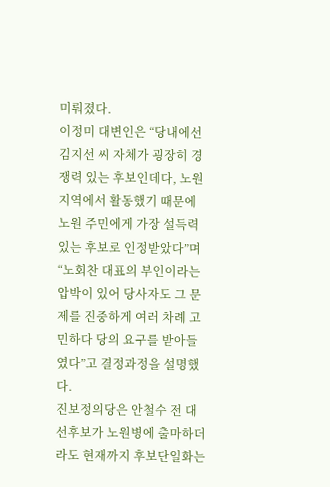미뤄졌다.
이정미 대변인은 “당내에선 김지선 씨 자체가 굉장히 경쟁력 있는 후보인데다, 노원지역에서 활동했기 때문에 노원 주민에게 가장 설득력 있는 후보로 인정받았다”며 “노회찬 대표의 부인이라는 압박이 있어 당사자도 그 문제를 진중하게 여러 차례 고민하다 당의 요구를 받아들였다”고 결정과정을 설명했다.
진보정의당은 안철수 전 대선후보가 노원병에 출마하더라도 현재까지 후보단일화는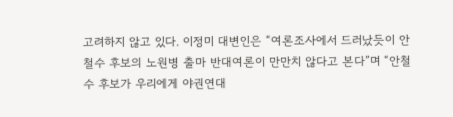고려하지 않고 있다. 이정미 대변인은 “여론조사에서 드러났듯이 안철수 후보의 노원병 출마 반대여론이 만만치 않다고 본다”며 “안철수 후보가 우리에게 야권연대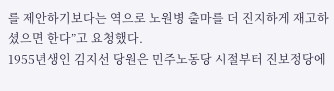를 제안하기보다는 역으로 노원병 출마를 더 진지하게 재고하셨으면 한다”고 요청했다.
1955년생인 김지선 당원은 민주노동당 시절부터 진보정당에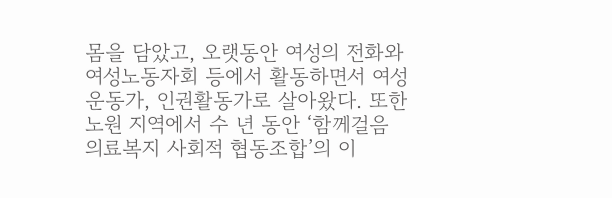몸을 담았고, 오랫동안 여성의 전화와 여성노동자회 등에서 활동하면서 여성운동가, 인권활동가로 살아왔다. 또한 노원 지역에서 수 년 동안 ‘함께걸음 의료복지 사회적 협동조합’의 이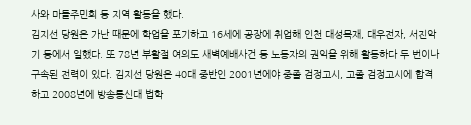사와 마들주민회 등 지역 활동을 했다.
김지선 당원은 가난 때문에 학업을 포기하고 16세에 공장에 취업해 인천 대성목재, 대우전자, 서진악기 등에서 일했다. 또 78년 부활절 여의도 새벽예배사건 등 노동자의 권익을 위해 활동하다 두 번이나 구속된 전력이 있다. 김지선 당원은 40대 중반인 2001년에야 중졸 검정고시, 고졸 검정고시에 합격하고 2008년에 방송통신대 법학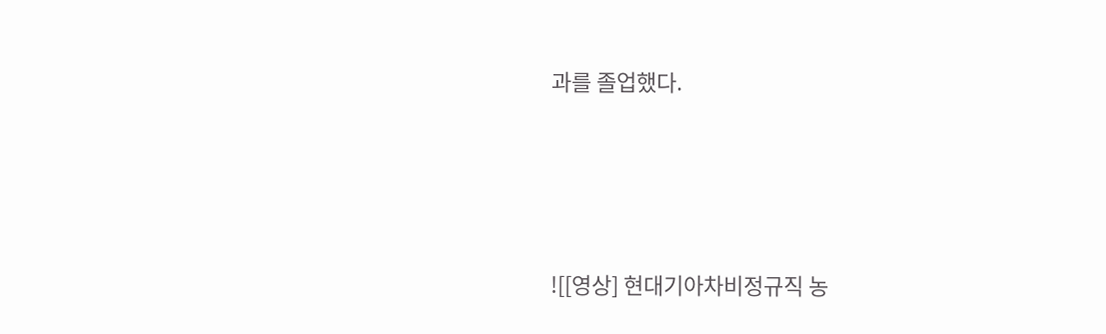과를 졸업했다.




![[영상] 현대기아차비정규직 농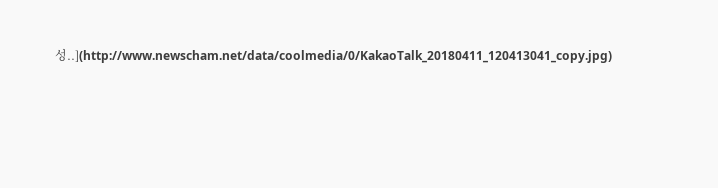성..](http://www.newscham.net/data/coolmedia/0/KakaoTalk_20180411_120413041_copy.jpg)